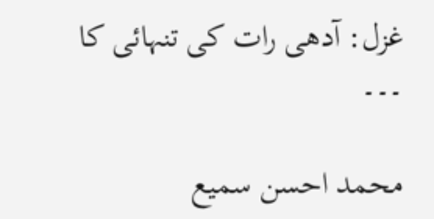غزل: آدھی رات کی تنہائی کا ۔۔۔

محمد احسن سمیع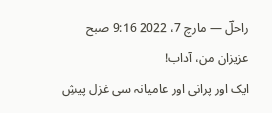راحلؔ — مارچ 7، 2022 9:16 صبح
عزیزان من، آداب!
ایک اور پرانی اور عامیانہ سی غزل پیشِ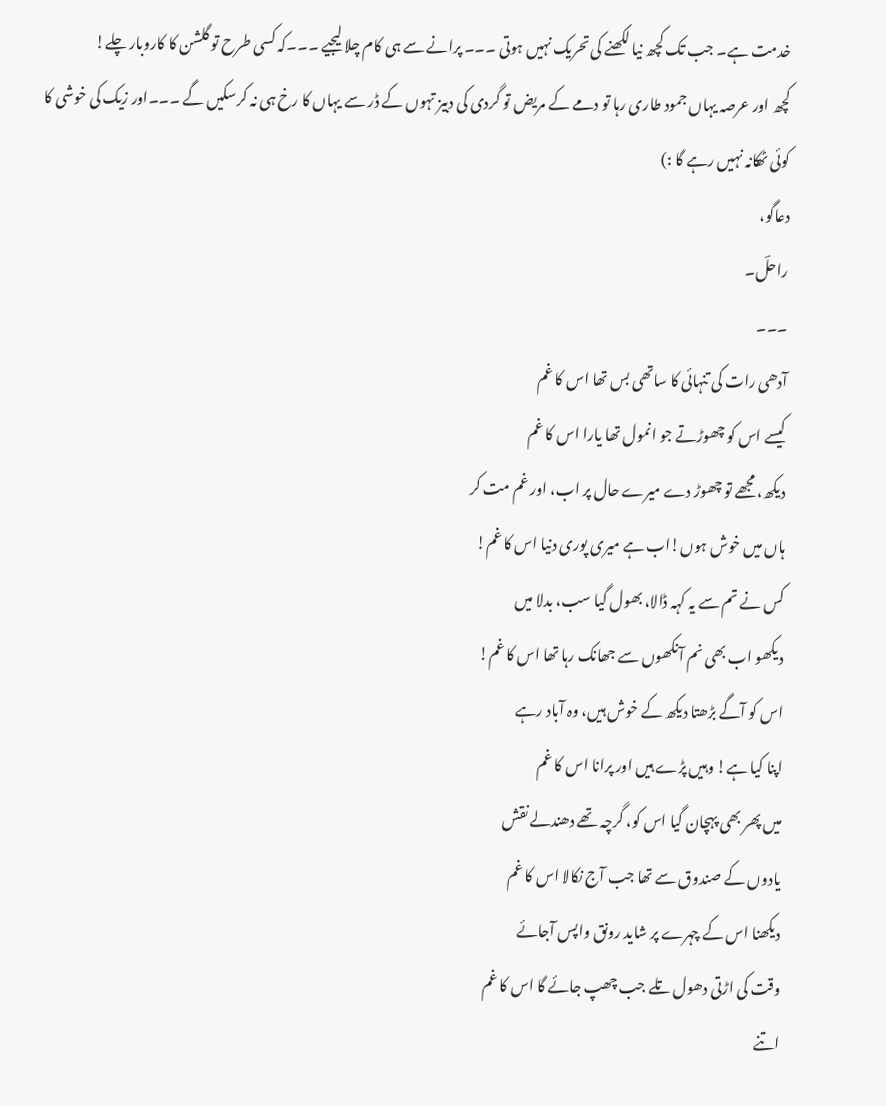خدمت ہے۔ جب تک کچھ نیا لکھنے کی تحریک نہیں ہوتی ۔۔۔ پرانے سے ہی کام چلا لیجیے ۔۔۔کہ کسی طرح تو گلشن کا کاروبار چلے!
کچھ اور عرصہ یہاں جمود طاری رہا تو دمے کے مریض تو گردی کی دبیز تہوں کے ڈر سے یہاں کا رخ ہی نہ کرسکیں گے ۔۔۔اور زیک کی خوشی کا کوئی ٹھکانہ نہیں رہے گا :)
دعاگو،
راحلؔ۔
۔۔۔
آدھی رات کی تنہائی کا ساتھی بس تھا اس کا غم
کیسے اس کو چھوڑتے جو انمول تھا یارا اس کا غم
دیکھ، مجھے تو چھوڑ دے میرے حال پر اب، اور غم مت کر
ہاں میں خوش ہوں!اب ہے میری پوری دنیا اس کا غم!
کس نے تم سے یہ کہہ ڈالا، بھول گیا سب، بدلا میں
دیکھو اب بھی نم آنکھوں سے جھانک رہا تھا اس کا غم!
اس کو آگے بڑھتا دیکھ کے خوش ہیں، وہ آباد رہے
اپنا کیا ہے! وہیں پڑے ہیں اور پرانا اس کا غم
میں پھر بھی پہچان گیا اس کو، گرچہ تھے دھندلے نقش
یادوں کے صندوق سے تھا جب آج نکالا اس کا غم
دیکھنا اس کے چہرے پر شاید رونق واپس آجائے
وقت کی اڑتی دھول تلے جب چھپ جائے گا اس کا غم
اتنے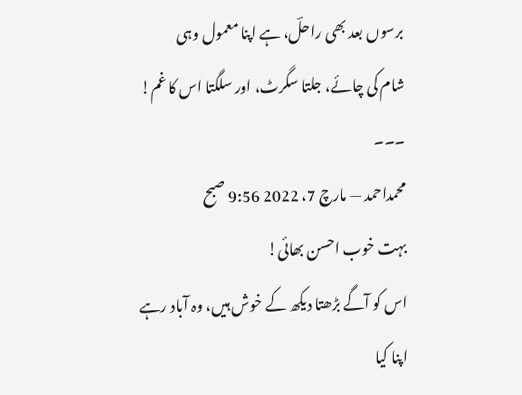برسوں بعد بھی راحلؔ، ہے اپنا معمول وہی
شام کی چائے، جلتا سگرٹ، اور سلگتا اس کا غم!
۔۔۔
محمداحمد — مارچ 7، 2022 9:56 صبح
بہت خوب احسن بھائی!
اس کو آگے بڑھتا دیکھ کے خوش ہیں، وہ آباد رہے
اپنا کیا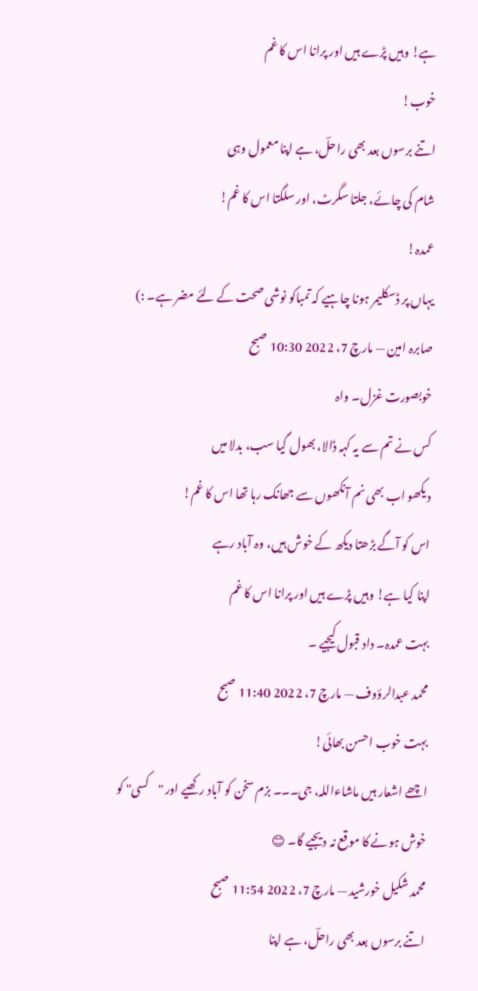ہے! وہیں پڑے ہیں اور پرانا اس کا غم
خوب!
اتنے برسوں بعد بھی راحلؔ، ہے اپنا معمول وہی
شام کی چائے، جلتا سگرٹ، اور سلگتا اس کا غم!
عمدہ!
یہاں پر ڈسکلیمر ہونا چاہیے کہ تمباکو نوشی صحت کے لئے مضر ہے۔ :)
صابرہ امین — مارچ 7، 2022 10:30 صبح
خوبصورت غزل۔ واہ
کس نے تم سے یہ کہہ ڈالا، بھول گیا سب، بدلا میں
دیکھو اب بھی نم آنکھوں سے جھانک رہا تھا اس کا غم!
اس کو آگے بڑھتا دیکھ کے خوش ہیں، وہ آباد رہے
اپنا کیا ہے! وہیں پڑے ہیں اور پرانا اس کا غم
بہت عمدہ۔ داد قبول کیجیے ۔
محمد عبدالرؤوف — مارچ 7، 2022 11:40 صبح
بہت خوب احسن بھائی!
اچھے اشعار ہیں ماشاءاللہ، جی۔۔۔ بزم سخن کو آباد رکھیے اور "کسی" کو خوش ہونے کا موقع نہ دیجیے گا۔ 😊
محمد شکیل خورشید — مارچ 7، 2022 11:54 صبح
اتنے برسوں بعد بھی راحلؔ، ہے اپنا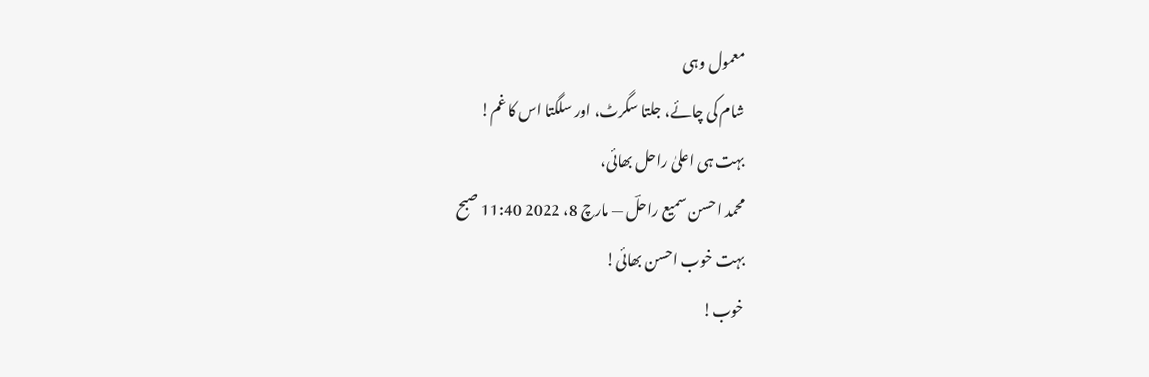معمول وہی
شام کی چائے، جلتا سگرٹ، اور سلگتا اس کا غم!
بہت ہی اعلیٰ راحل بھائی،
محمد احسن سمیع راحلؔ — مارچ 8، 2022 11:40 صبح
بہت خوب احسن بھائی!
خوب!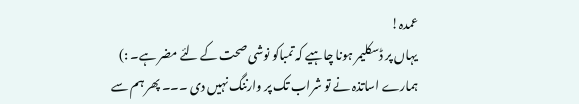عمدہ!
یہاں پر ڈسکلیمر ہونا چاہیے کہ تمباکو نوشی صحت کے لئے مضر ہے۔ :)
ہمارے اساتذہ نے تو شراب تک پر وارننگ نہیں دی ۔۔۔ پھر ہم سے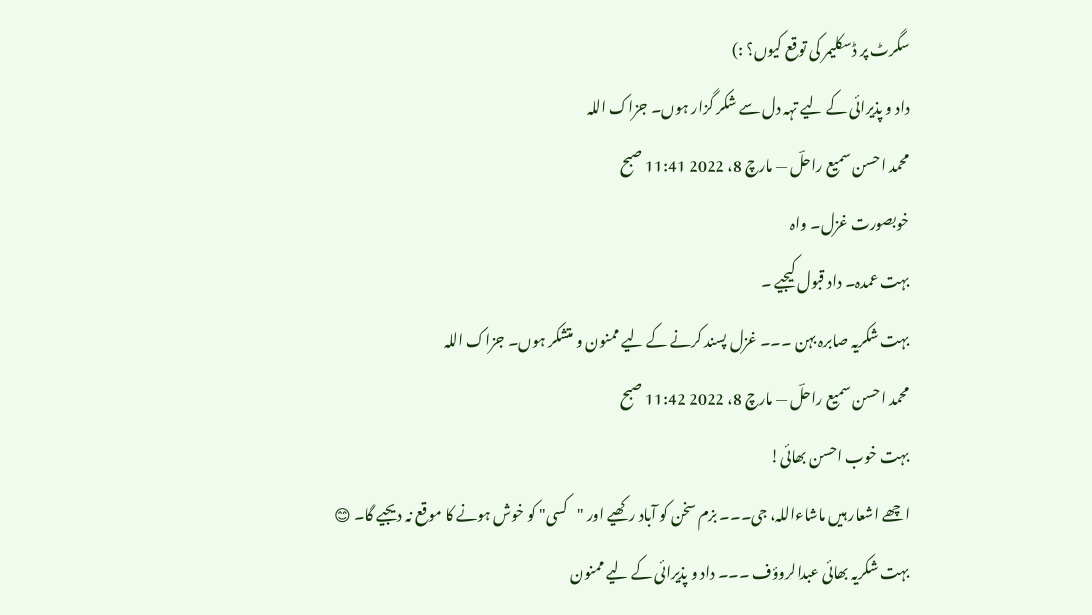سگرٹ پر ڈسکلیمر کی توقع کیوں؟ :)
داد و پذیرائی کے لیے تہہ دل سے شکر گزار ہوں۔ جزاک اللہ
محمد احسن سمیع راحلؔ — مارچ 8، 2022 11:41 صبح
خوبصورت غزل۔ واہ
بہت عمدہ۔ داد قبول کیجیے ۔
بہت شکریہ صابرہ بہن ۔۔۔ غزل پسند کرنے کے لیے ممنون و متشکر ہوں۔ جزاک اللہ
محمد احسن سمیع راحلؔ — مارچ 8، 2022 11:42 صبح
بہت خوب احسن بھائی!
اچھے اشعار ہیں ماشاءاللہ، جی۔۔۔ بزم سخن کو آباد رکھیے اور "کسی" کو خوش ہونے کا موقع نہ دیجیے گا۔ 😊
بہت شکریہ بھائی عبدالروؤف ۔۔۔ داد و پذیرائی کے لیے ممنون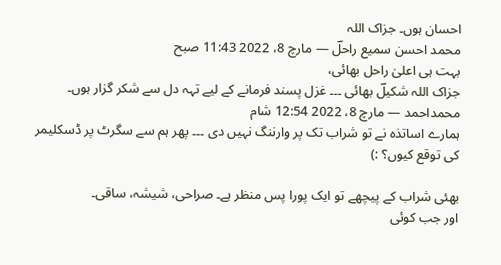احسان ہوں۔ جزاک اللہ
محمد احسن سمیع راحلؔ — مارچ 8، 2022 11:43 صبح
بہت ہی اعلیٰ راحل بھائی،
جزاک اللہ شکیلؔ بھائی ۔۔۔ غزل پسند فرمانے کے لیے تہہ دل سے شکر گزار ہوں۔
محمداحمد — مارچ 8، 2022 12:54 شام
ہمارے اساتذہ نے تو شراب تک پر وارننگ نہیں دی ۔۔۔ پھر ہم سے سگرٹ پر ڈسکلیمر کی توقع کیوں؟ :)

بھئی شراب کے پیچھے تو ایک پورا پس منظر ہے۔ صراحی، شیشہ، ساقی۔
اور جب کوئی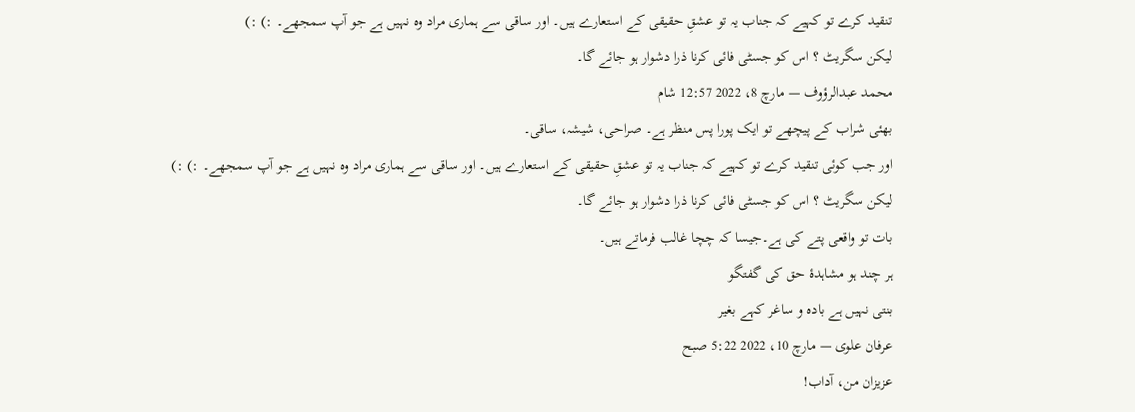تنقید کرے تو کہیے کہ جناب یہ تو عشقِ حقیقی کے استعارے ہیں۔ اور ساقی سے ہماری مراد وہ نہیں ہے جو آپ سمجھے۔ :) :)
لیکن سگریٹ ؟ اس کو جسٹی فائی کرنا ذرا دشوار ہو جائے گا۔
محمد عبدالرؤوف — مارچ 8، 2022 12:57 شام
بھئی شراب کے پیچھے تو ایک پورا پس منظر ہے۔ صراحی، شیشہ، ساقی۔
اور جب کوئی تنقید کرے تو کہیے کہ جناب یہ تو عشقِ حقیقی کے استعارے ہیں۔ اور ساقی سے ہماری مراد وہ نہیں ہے جو آپ سمجھے۔ :) :)
لیکن سگریٹ ؟ اس کو جسٹی فائی کرنا ذرا دشوار ہو جائے گا۔
بات تو واقعی پتے کی ہے۔جیسا کہ چچا غالب فرماتے ہیں۔
ہر چند ہو مشاہدۂ حق کی گفتگو
بنتی نہیں ہے بادہ و ساغر کہے بغیر
عرفان علوی — مارچ 10، 2022 5:22 صبح
عزیزان من، آداب!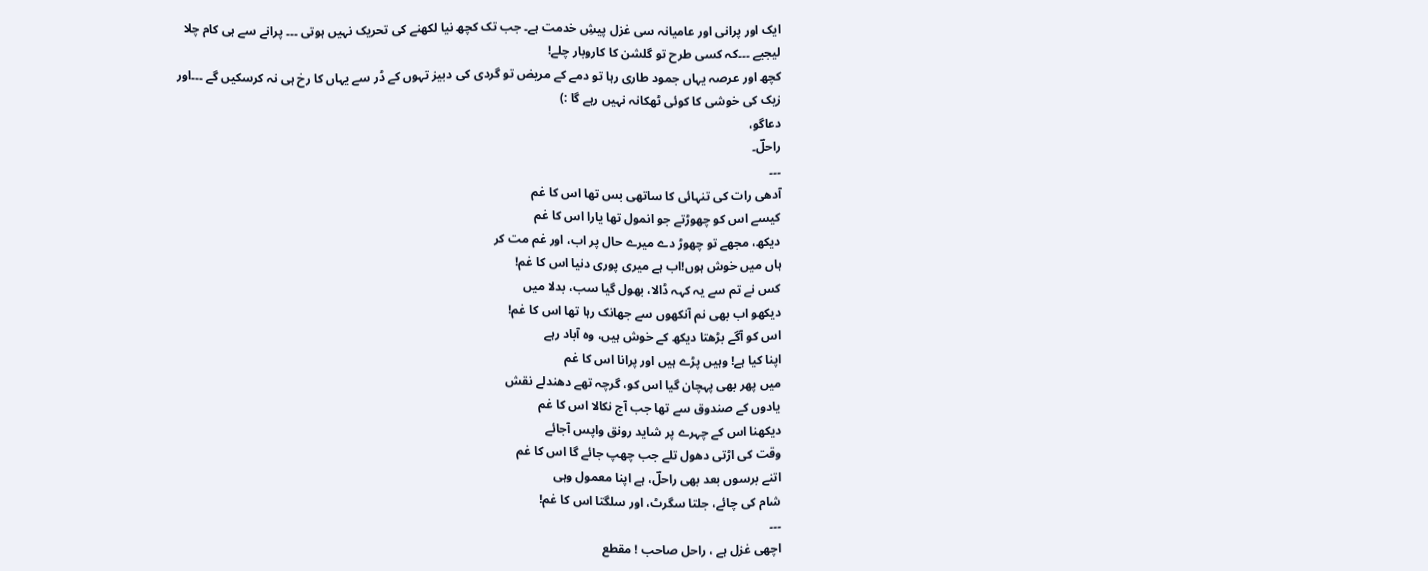ایک اور پرانی اور عامیانہ سی غزل پیشِ خدمت ہے۔ جب تک کچھ نیا لکھنے کی تحریک نہیں ہوتی ۔۔۔ پرانے سے ہی کام چلا لیجیے ۔۔۔کہ کسی طرح تو گلشن کا کاروبار چلے!
کچھ اور عرصہ یہاں جمود طاری رہا تو دمے کے مریض تو گردی کی دبیز تہوں کے ڈر سے یہاں کا رخ ہی نہ کرسکیں گے ۔۔۔اور زیک کی خوشی کا کوئی ٹھکانہ نہیں رہے گا :)
دعاگو،
راحلؔ۔
۔۔۔
آدھی رات کی تنہائی کا ساتھی بس تھا اس کا غم
کیسے اس کو چھوڑتے جو انمول تھا یارا اس کا غم
دیکھ، مجھے تو چھوڑ دے میرے حال پر اب، اور غم مت کر
ہاں میں خوش ہوں!اب ہے میری پوری دنیا اس کا غم!
کس نے تم سے یہ کہہ ڈالا، بھول گیا سب، بدلا میں
دیکھو اب بھی نم آنکھوں سے جھانک رہا تھا اس کا غم!
اس کو آگے بڑھتا دیکھ کے خوش ہیں، وہ آباد رہے
اپنا کیا ہے! وہیں پڑے ہیں اور پرانا اس کا غم
میں پھر بھی پہچان گیا اس کو، گرچہ تھے دھندلے نقش
یادوں کے صندوق سے تھا جب آج نکالا اس کا غم
دیکھنا اس کے چہرے پر شاید رونق واپس آجائے
وقت کی اڑتی دھول تلے جب چھپ جائے گا اس کا غم
اتنے برسوں بعد بھی راحلؔ، ہے اپنا معمول وہی
شام کی چائے، جلتا سگرٹ، اور سلگتا اس کا غم!
۔۔۔
اچھی غزل ہے ، راحل صاحب ! مقطع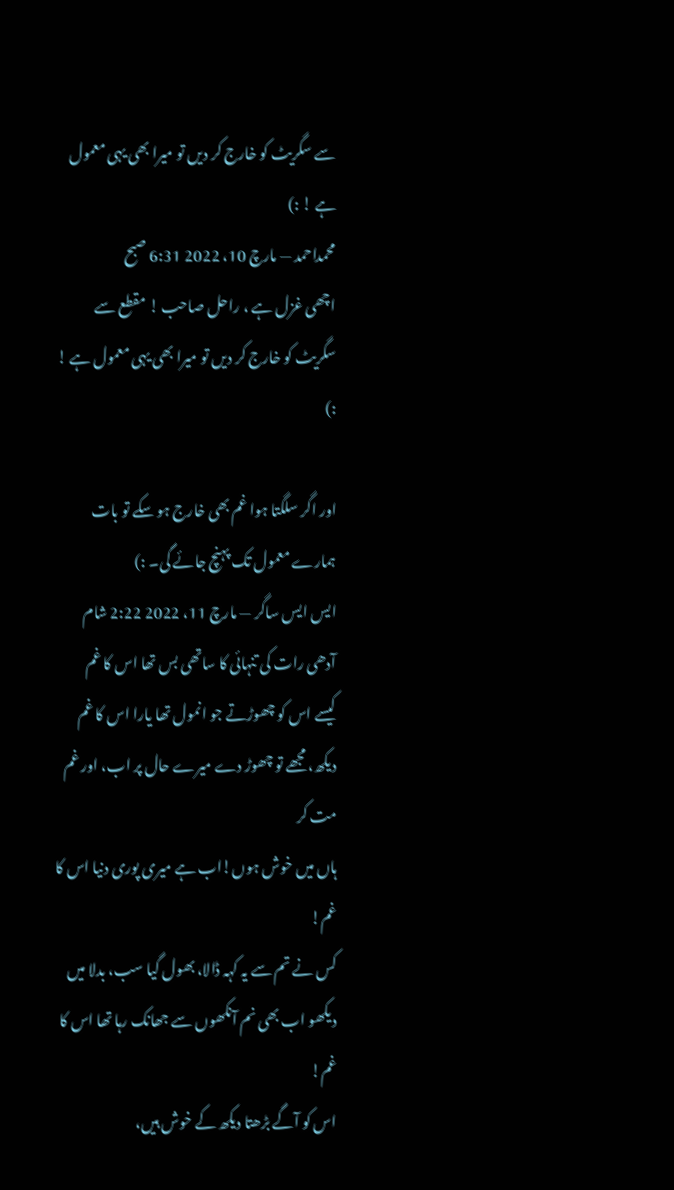سے سگریٹ کو خارج کر دیں تو میرا بھی یہی معمول ہے ! :)
محمداحمد — مارچ 10، 2022 6:31 صبح
اچھی غزل ہے ، راحل صاحب ! مقطع سے سگریٹ کو خارج کر دیں تو میرا بھی یہی معمول ہے ! :)

اور اگر سلگتا ہوا غم بھی خارج ہو سکے تو بات ہمارے معمول تک پہنچ جائے گی۔ :)
ایس ایس ساگر — مارچ 11، 2022 2:22 شام
آدھی رات کی تنہائی کا ساتھی بس تھا اس کا غم
کیسے اس کو چھوڑتے جو انمول تھا یارا اس کا غم
دیکھ، مجھے تو چھوڑ دے میرے حال پر اب، اور غم مت کر
ہاں میں خوش ہوں!اب ہے میری پوری دنیا اس کا غم!
کس نے تم سے یہ کہہ ڈالا، بھول گیا سب، بدلا میں
دیکھو اب بھی نم آنکھوں سے جھانک رہا تھا اس کا غم!
اس کو آگے بڑھتا دیکھ کے خوش ہیں،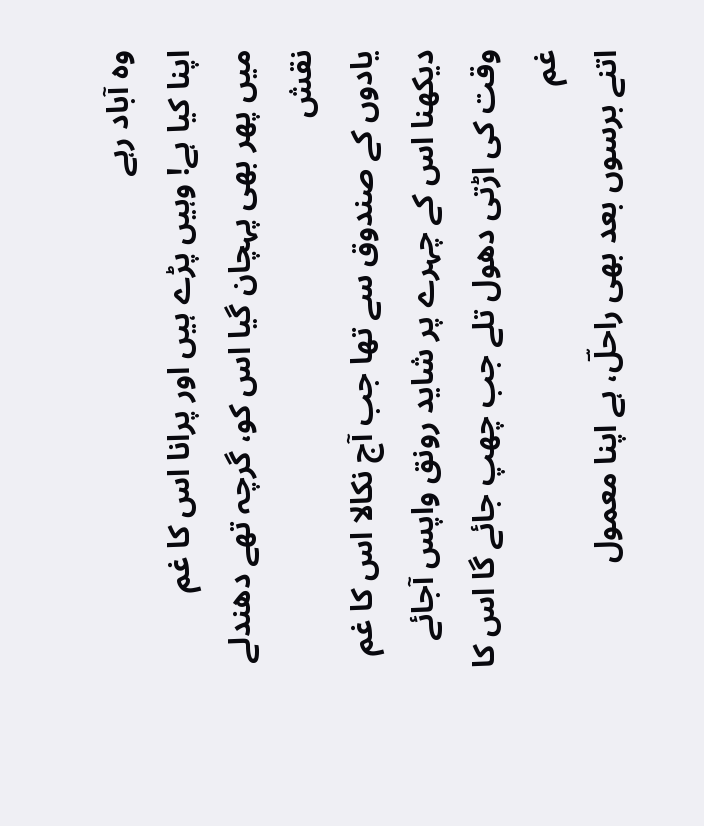وہ آباد رہے
اپنا کیا ہے! وہیں پڑے ہیں اور پرانا اس کا غم
میں پھر بھی پہچان گیا اس کو، گرچہ تھے دھندلے نقش
یادوں کے صندوق سے تھا جب آج نکالا اس کا غم
دیکھنا اس کے چہرے پر شاید رونق واپس آجائے
وقت کی اڑتی دھول تلے جب چھپ جائے گا اس کا غم
اتنے برسوں بعد بھی راحلؔ، ہے اپنا معمول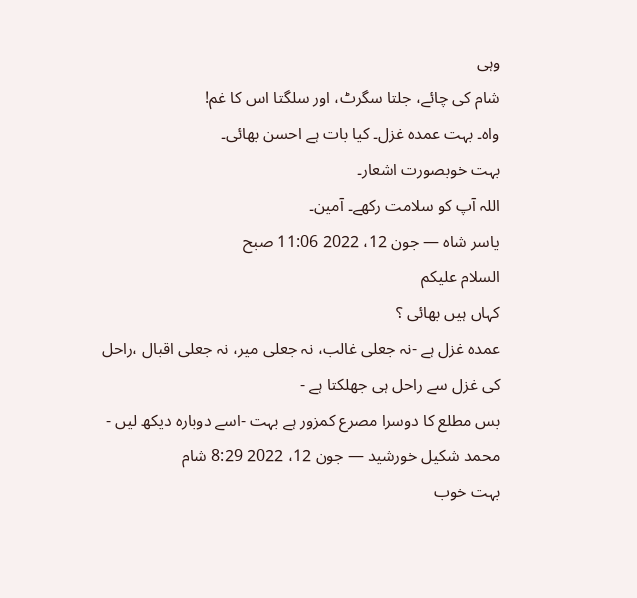وہی
شام کی چائے، جلتا سگرٹ، اور سلگتا اس کا غم!
واہ۔ بہت عمدہ غزل۔ کیا بات ہے احسن بھائی۔
بہت خوبصورت اشعار۔
اللہ آپ کو سلامت رکھے۔ آمین۔
یاسر شاہ — جون 12، 2022 11:06 صبح
السلام علیکم
کہاں ہیں بھائی ؟
عمدہ غزل ہے -نہ جعلی غالب، نہ جعلی میر، نہ جعلی اقبال ،راحل کی غزل سے راحل ہی جھلکتا ہے -
بس مطلع کا دوسرا مصرع کمزور ہے بہت -اسے دوبارہ دیکھ لیں -
محمد شکیل خورشید — جون 12، 2022 8:29 شام
بہت خوب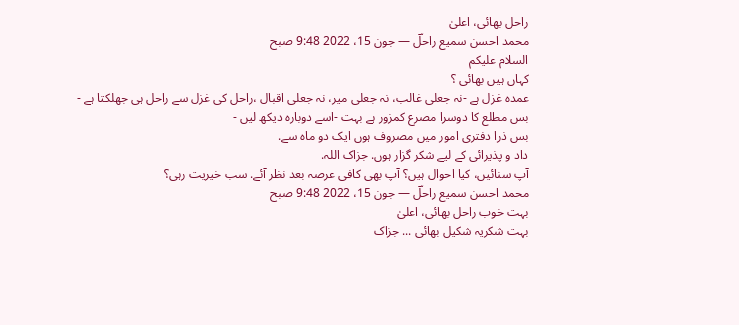راحل بھائی، اعلیٰ
محمد احسن سمیع راحلؔ — جون 15، 2022 9:48 صبح
السلام علیکم
کہاں ہیں بھائی ؟
عمدہ غزل ہے -نہ جعلی غالب، نہ جعلی میر، نہ جعلی اقبال ،راحل کی غزل سے راحل ہی جھلکتا ہے -
بس مطلع کا دوسرا مصرع کمزور ہے بہت -اسے دوبارہ دیکھ لیں -
بس ذرا دفتری امور میں مصروف ہوں ایک دو ماہ سے.
داد و پذیرائی کے لیے شکر گزار ہوں. جزاک اللہ.
آپ سنائیں، کیا احوال ہیں؟ آپ بھی کافی عرصہ بعد نظر آئے. سب خیریت رہی؟
محمد احسن سمیع راحلؔ — جون 15، 2022 9:48 صبح
بہت خوب راحل بھائی، اعلیٰ
بہت شکریہ شکیل بھائی ... جزاک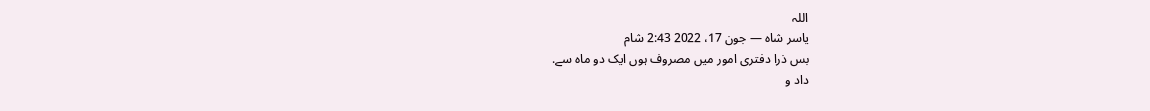اللہ
یاسر شاہ — جون 17، 2022 2:43 شام
بس ذرا دفتری امور میں مصروف ہوں ایک دو ماہ سے.
داد و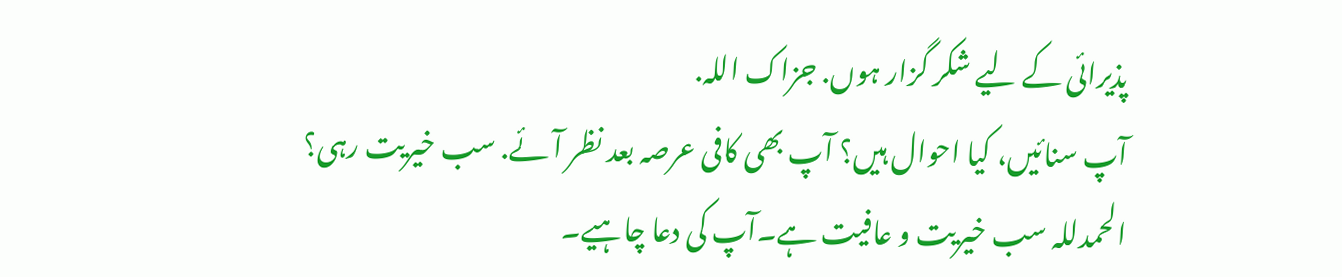پذیرائی کے لیے شکر گزار ہوں. جزاک اللہ.
آپ سنائیں، کیا احوال ہیں؟ آپ بھی کافی عرصہ بعد نظر آئے. سب خیریت رہی؟
الحمدللہ سب خیریت و عافیت ہے۔آپ کی دعا چاہیے۔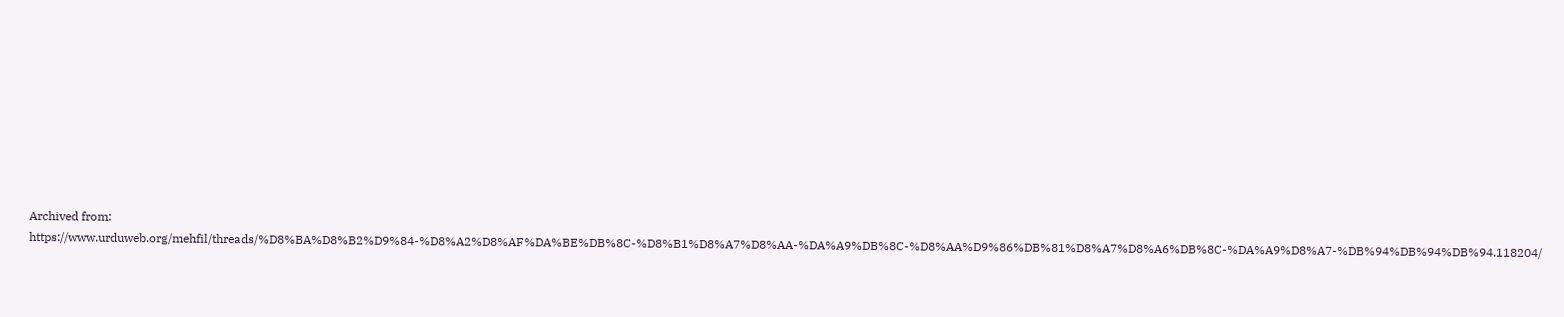Archived from: https://www.urduweb.org/mehfil/threads/%D8%BA%D8%B2%D9%84-%D8%A2%D8%AF%DA%BE%DB%8C-%D8%B1%D8%A7%D8%AA-%DA%A9%DB%8C-%D8%AA%D9%86%DB%81%D8%A7%D8%A6%DB%8C-%DA%A9%D8%A7-%DB%94%DB%94%DB%94.118204/